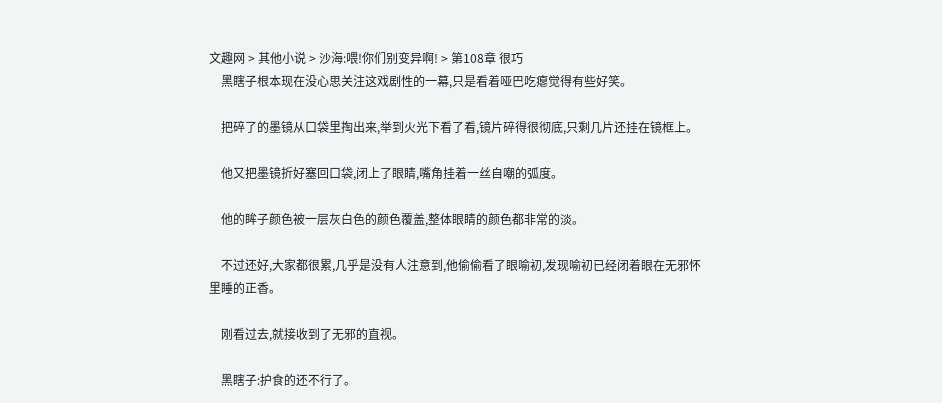文趣网 > 其他小说 > 沙海:喂!你们别变异啊! > 第108章 很巧
    黑瞎子根本现在没心思关注这戏剧性的一幕,只是看着哑巴吃瘪觉得有些好笑。

    把碎了的墨镜从口袋里掏出来,举到火光下看了看,镜片碎得很彻底,只剩几片还挂在镜框上。

    他又把墨镜折好塞回口袋,闭上了眼睛,嘴角挂着一丝自嘲的弧度。

    他的眸子颜色被一层灰白色的颜色覆盖,整体眼睛的颜色都非常的淡。

    不过还好,大家都很累,几乎是没有人注意到,他偷偷看了眼喻初,发现喻初已经闭着眼在无邪怀里睡的正香。

    刚看过去,就接收到了无邪的直视。

    黑瞎子:护食的还不行了。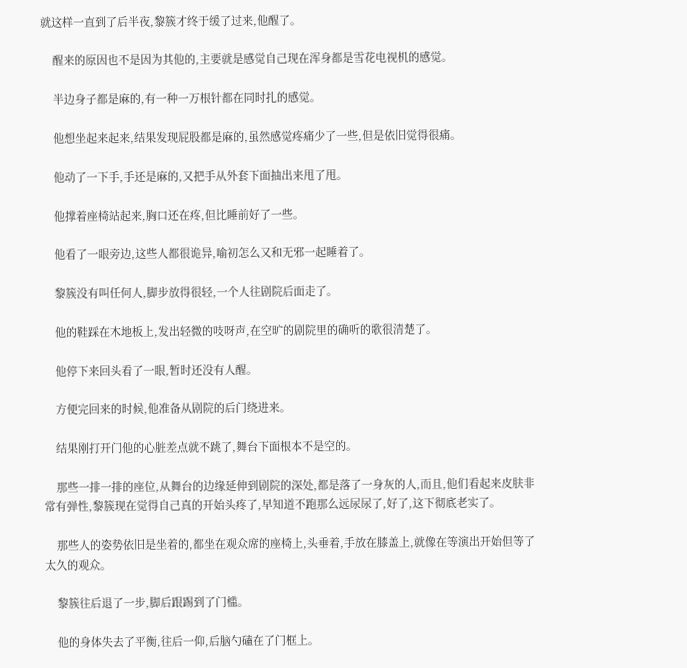就这样一直到了后半夜,黎簇才终于缓了过来,他醒了。

    醒来的原因也不是因为其他的,主要就是感觉自己现在浑身都是雪花电视机的感觉。

    半边身子都是麻的,有一种一万根针都在同时扎的感觉。

    他想坐起来起来,结果发现屁股都是麻的,虽然感觉疼痛少了一些,但是依旧觉得很痛。

    他动了一下手,手还是麻的,又把手从外套下面抽出来甩了甩。

    他撑着座椅站起来,胸口还在疼,但比睡前好了一些。

    他看了一眼旁边,这些人都很诡异,喻初怎么又和无邪一起睡着了。

    黎簇没有叫任何人,脚步放得很轻,一个人往剧院后面走了。

    他的鞋踩在木地板上,发出轻微的吱呀声,在空旷的剧院里的确听的歌很清楚了。

    他停下来回头看了一眼,暂时还没有人醒。

    方便完回来的时候,他准备从剧院的后门绕进来。

    结果刚打开门他的心脏差点就不跳了,舞台下面根本不是空的。

    那些一排一排的座位,从舞台的边缘延伸到剧院的深处,都是落了一身灰的人,而且,他们看起来皮肤非常有弹性,黎簇现在觉得自己真的开始头疼了,早知道不跑那么远尿尿了,好了,这下彻底老实了。

    那些人的姿势依旧是坐着的,都坐在观众席的座椅上,头垂着,手放在膝盖上,就像在等演出开始但等了太久的观众。

    黎簇往后退了一步,脚后跟踢到了门槛。

    他的身体失去了平衡,往后一仰,后脑勺磕在了门框上。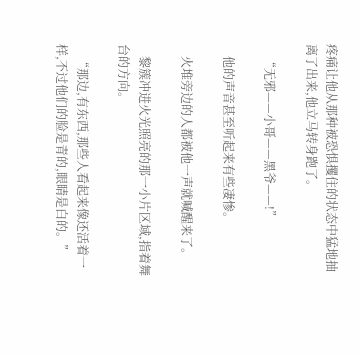疼痛让他从那种被恐惧攫住的状态中猛地抽离了出来,他立马转身跑了。

    “无邪——小哥——黑爷——!”

    他的声音甚至听起来有些凄惨。

    火堆旁边的人都被他一声就喊醒来了。

    黎簇冲进火光照亮的那一小片区域,指着舞台的方向。

    “那边,有东西,那些人看起来像还活着一样,不过他们的脸是青的,眼睛是白的。”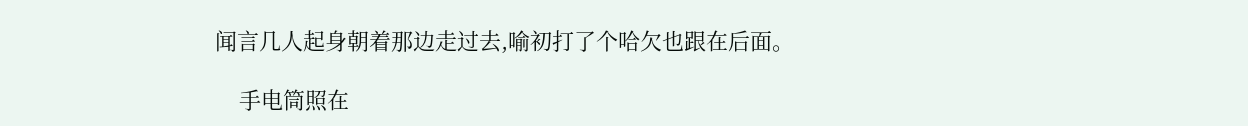闻言几人起身朝着那边走过去,喻初打了个哈欠也跟在后面。

    手电筒照在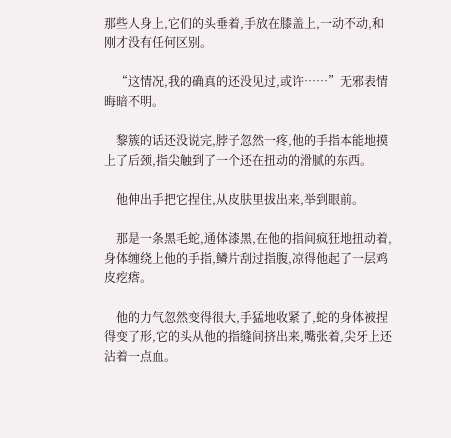那些人身上,它们的头垂着,手放在膝盖上,一动不动,和刚才没有任何区别。

    “这情况,我的确真的还没见过,或许……”无邪表情晦暗不明。

    黎簇的话还没说完,脖子忽然一疼,他的手指本能地摸上了后颈,指尖触到了一个还在扭动的滑腻的东西。

    他伸出手把它捏住,从皮肤里拔出来,举到眼前。

    那是一条黑毛蛇,通体漆黑,在他的指间疯狂地扭动着,身体缠绕上他的手指,鳞片刮过指腹,凉得他起了一层鸡皮疙瘩。

    他的力气忽然变得很大,手猛地收紧了,蛇的身体被捏得变了形,它的头从他的指缝间挤出来,嘴张着,尖牙上还沾着一点血。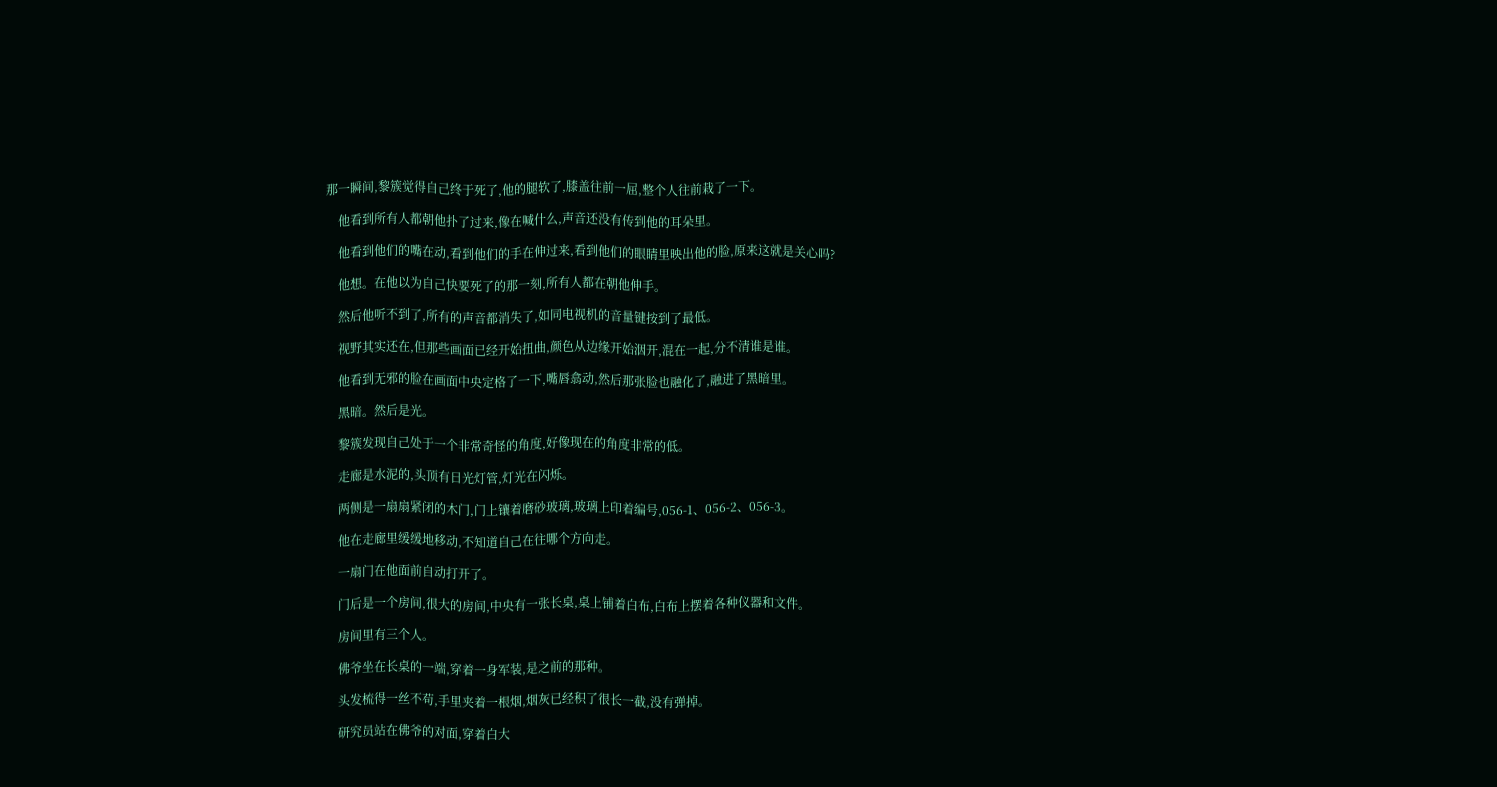那一瞬间,黎簇觉得自己终于死了,他的腿软了,膝盖往前一屈,整个人往前栽了一下。

    他看到所有人都朝他扑了过来,像在喊什么,声音还没有传到他的耳朵里。

    他看到他们的嘴在动,看到他们的手在伸过来,看到他们的眼睛里映出他的脸,原来这就是关心吗?

    他想。在他以为自己快要死了的那一刻,所有人都在朝他伸手。

    然后他听不到了,所有的声音都消失了,如同电视机的音量键按到了最低。

    视野其实还在,但那些画面已经开始扭曲,颜色从边缘开始洇开,混在一起,分不清谁是谁。

    他看到无邪的脸在画面中央定格了一下,嘴唇翕动,然后那张脸也融化了,融进了黑暗里。

    黑暗。然后是光。

    黎簇发现自己处于一个非常奇怪的角度,好像现在的角度非常的低。

    走廊是水泥的,头顶有日光灯管,灯光在闪烁。

    两侧是一扇扇紧闭的木门,门上镶着磨砂玻璃,玻璃上印着编号,056-1、056-2、056-3。

    他在走廊里缓缓地移动,不知道自己在往哪个方向走。

    一扇门在他面前自动打开了。

    门后是一个房间,很大的房间,中央有一张长桌,桌上铺着白布,白布上摆着各种仪器和文件。

    房间里有三个人。

    佛爷坐在长桌的一端,穿着一身军装,是之前的那种。

    头发梳得一丝不苟,手里夹着一根烟,烟灰已经积了很长一截,没有弹掉。

    研究员站在佛爷的对面,穿着白大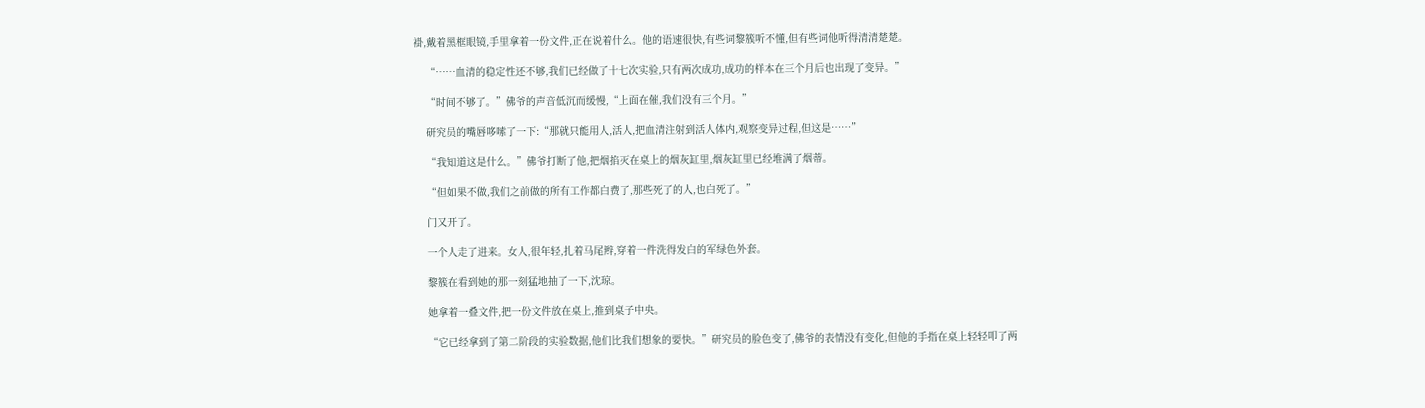褂,戴着黑框眼镜,手里拿着一份文件,正在说着什么。他的语速很快,有些词黎簇听不懂,但有些词他听得清清楚楚。

    “……血清的稳定性还不够,我们已经做了十七次实验,只有两次成功,成功的样本在三个月后也出现了变异。”

    “时间不够了。”佛爷的声音低沉而缓慢,“上面在催,我们没有三个月。”

    研究员的嘴唇哆嗦了一下:“那就只能用人,活人,把血清注射到活人体内,观察变异过程,但这是……”

    “我知道这是什么。”佛爷打断了他,把烟掐灭在桌上的烟灰缸里,烟灰缸里已经堆满了烟蒂。

    “但如果不做,我们之前做的所有工作都白费了,那些死了的人,也白死了。”

    门又开了。

    一个人走了进来。女人,很年轻,扎着马尾辫,穿着一件洗得发白的军绿色外套。

    黎簇在看到她的那一刻猛地抽了一下,沈琼。

    她拿着一叠文件,把一份文件放在桌上,推到桌子中央。

    “它已经拿到了第二阶段的实验数据,他们比我们想象的要快。”研究员的脸色变了,佛爷的表情没有变化,但他的手指在桌上轻轻叩了两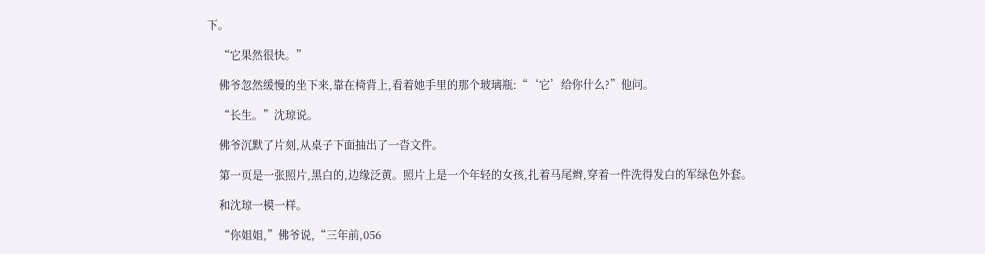下。

    “它果然很快。”

    佛爷忽然缓慢的坐下来,靠在椅背上,看着她手里的那个玻璃瓶:“‘它’给你什么?”他问。

    “长生。”沈琼说。

    佛爷沉默了片刻,从桌子下面抽出了一沓文件。

    第一页是一张照片,黑白的,边缘泛黄。照片上是一个年轻的女孩,扎着马尾辫,穿着一件洗得发白的军绿色外套。

    和沈琼一模一样。

    “你姐姐,”佛爷说,“三年前,056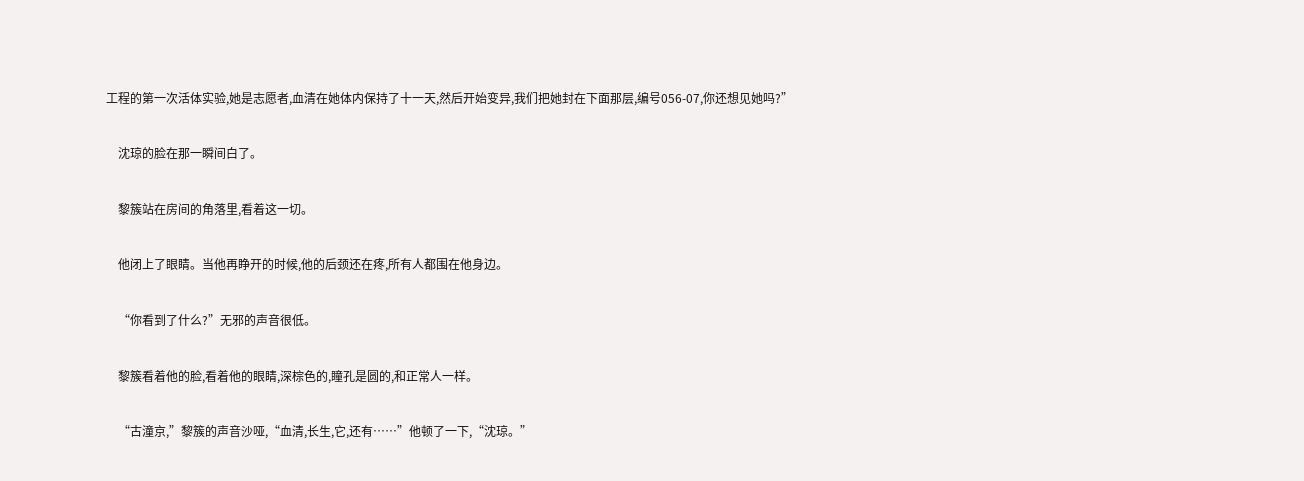工程的第一次活体实验,她是志愿者,血清在她体内保持了十一天,然后开始变异,我们把她封在下面那层,编号056-07,你还想见她吗?”

    沈琼的脸在那一瞬间白了。

    黎簇站在房间的角落里,看着这一切。

    他闭上了眼睛。当他再睁开的时候,他的后颈还在疼,所有人都围在他身边。

    “你看到了什么?”无邪的声音很低。

    黎簇看着他的脸,看着他的眼睛,深棕色的,瞳孔是圆的,和正常人一样。

    “古潼京,”黎簇的声音沙哑,“血清,长生,它,还有……”他顿了一下,“沈琼。”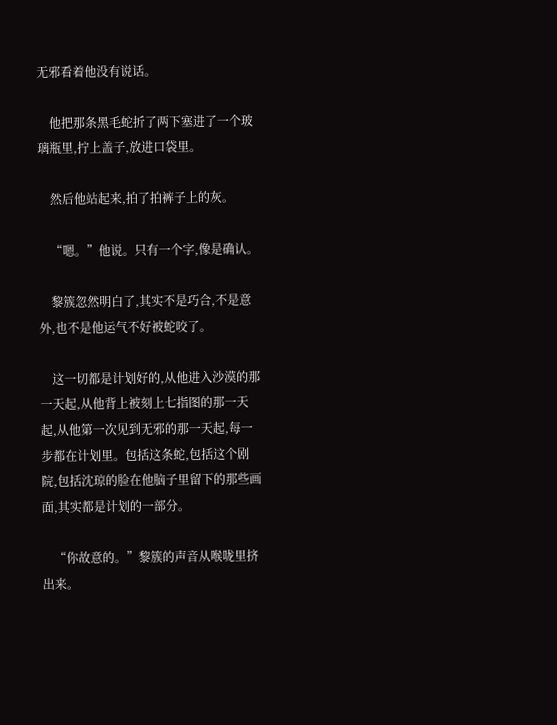无邪看着他没有说话。

    他把那条黑毛蛇折了两下塞进了一个玻璃瓶里,拧上盖子,放进口袋里。

    然后他站起来,拍了拍裤子上的灰。

    “嗯。”他说。只有一个字,像是确认。

    黎簇忽然明白了,其实不是巧合,不是意外,也不是他运气不好被蛇咬了。

    这一切都是计划好的,从他进入沙漠的那一天起,从他背上被刻上七指图的那一天起,从他第一次见到无邪的那一天起,每一步都在计划里。包括这条蛇,包括这个剧院,包括沈琼的脸在他脑子里留下的那些画面,其实都是计划的一部分。

    “你故意的。”黎簇的声音从喉咙里挤出来。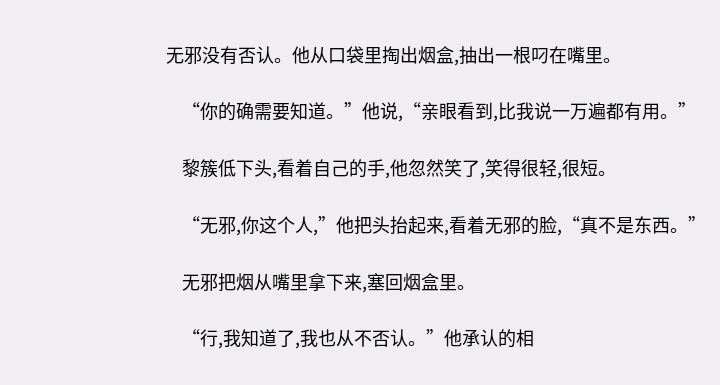无邪没有否认。他从口袋里掏出烟盒,抽出一根叼在嘴里。

    “你的确需要知道。”他说,“亲眼看到,比我说一万遍都有用。”

    黎簇低下头,看着自己的手,他忽然笑了,笑得很轻,很短。

    “无邪,你这个人,”他把头抬起来,看着无邪的脸,“真不是东西。”

    无邪把烟从嘴里拿下来,塞回烟盒里。

    “行,我知道了,我也从不否认。”他承认的相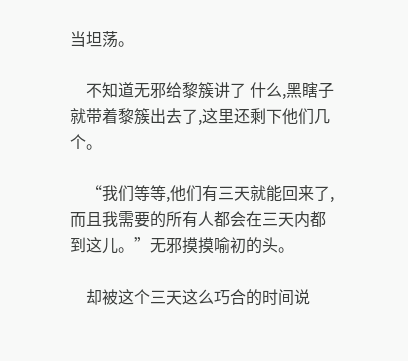当坦荡。

    不知道无邪给黎簇讲了 什么,黑瞎子就带着黎簇出去了,这里还剩下他们几个。

    “我们等等,他们有三天就能回来了,而且我需要的所有人都会在三天内都到这儿。”无邪摸摸喻初的头。

    却被这个三天这么巧合的时间说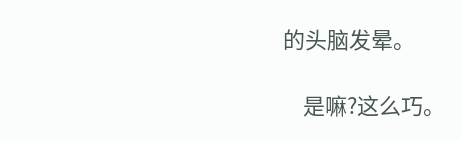的头脑发晕。

    是嘛?这么巧。